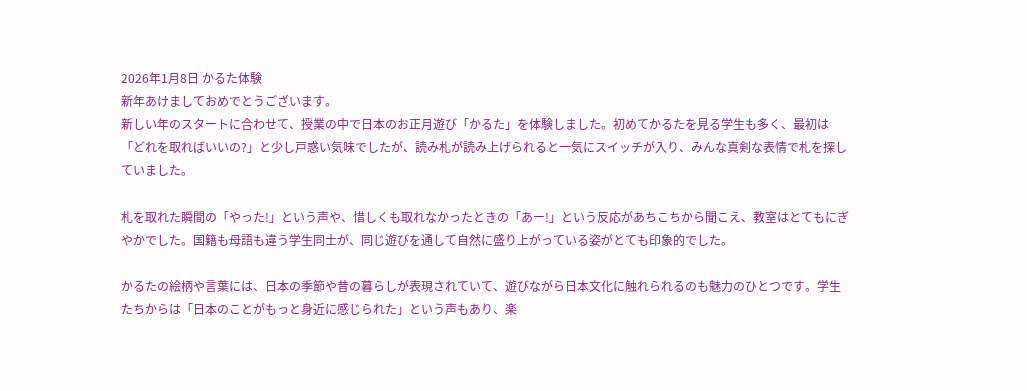2026年1月8日 かるた体験
新年あけましておめでとうございます。
新しい年のスタートに合わせて、授業の中で日本のお正月遊び「かるた」を体験しました。初めてかるたを見る学生も多く、最初は「どれを取ればいいの?」と少し戸惑い気味でしたが、読み札が読み上げられると一気にスイッチが入り、みんな真剣な表情で札を探していました。

札を取れた瞬間の「やった!」という声や、惜しくも取れなかったときの「あー!」という反応があちこちから聞こえ、教室はとてもにぎやかでした。国籍も母語も違う学生同士が、同じ遊びを通して自然に盛り上がっている姿がとても印象的でした。

かるたの絵柄や言葉には、日本の季節や昔の暮らしが表現されていて、遊びながら日本文化に触れられるのも魅力のひとつです。学生たちからは「日本のことがもっと身近に感じられた」という声もあり、楽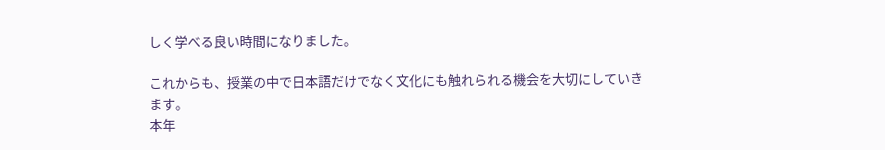しく学べる良い時間になりました。

これからも、授業の中で日本語だけでなく文化にも触れられる機会を大切にしていきます。
本年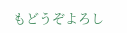もどうぞよろし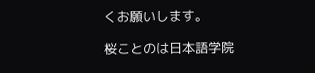くお願いします。

桜ことのは日本語学院